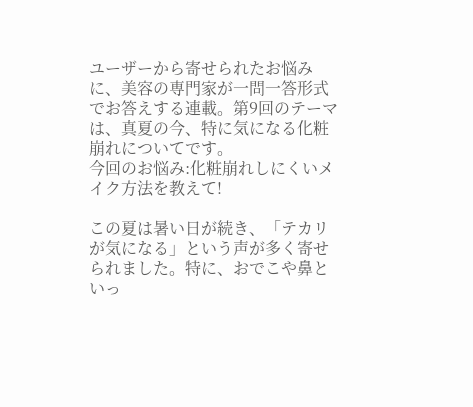ユーザーから寄せられたお悩みに、美容の専門家が一問一答形式でお答えする連載。第9回のテーマは、真夏の今、特に気になる化粧崩れについてです。
今回のお悩み:化粧崩れしにくいメイク方法を教えて!

この夏は暑い日が続き、「テカリが気になる」という声が多く寄せられました。特に、おでこや鼻といっ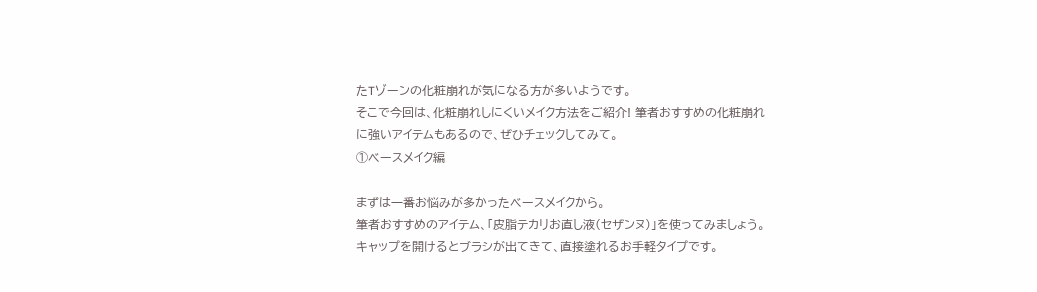たTゾーンの化粧崩れが気になる方が多いようです。
そこで今回は、化粧崩れしにくいメイク方法をご紹介! 筆者おすすめの化粧崩れに強いアイテムもあるので、ぜひチェックしてみて。
①ベースメイク編

まずは一番お悩みが多かったベースメイクから。
筆者おすすめのアイテム、「皮脂テカリお直し液(セザンヌ)」を使ってみましょう。キャップを開けるとブラシが出てきて、直接塗れるお手軽タイプです。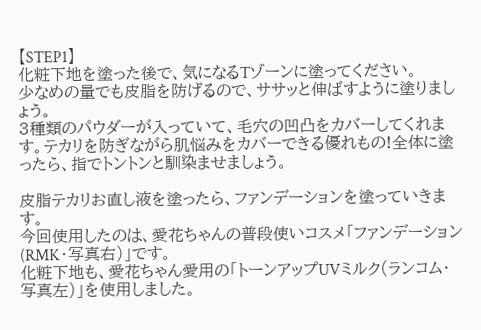【STEP1】
化粧下地を塗った後で、気になるTゾーンに塗ってください。
少なめの量でも皮脂を防げるので、ササッと伸ばすように塗りましょう。
3種類のパウダーが入っていて、毛穴の凹凸をカバーしてくれます。テカリを防ぎながら肌悩みをカバーできる優れもの!全体に塗ったら、指でトントンと馴染ませましょう。

皮脂テカリお直し液を塗ったら、ファンデーションを塗っていきます。
今回使用したのは、愛花ちゃんの普段使いコスメ「ファンデーション(RMK・写真右)」です。
化粧下地も、愛花ちゃん愛用の「トーンアップUVミルク(ランコム・写真左)」を使用しました。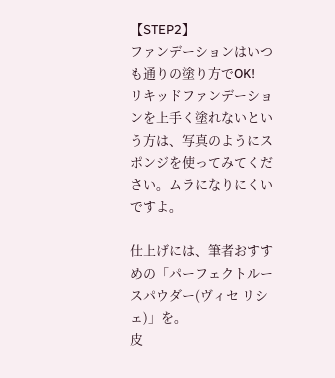【STEP2】
ファンデーションはいつも通りの塗り方でOK!
リキッドファンデーションを上手く塗れないという方は、写真のようにスポンジを使ってみてください。ムラになりにくいですよ。

仕上げには、筆者おすすめの「パーフェクトルースパウダー(ヴィセ リシェ)」を。
皮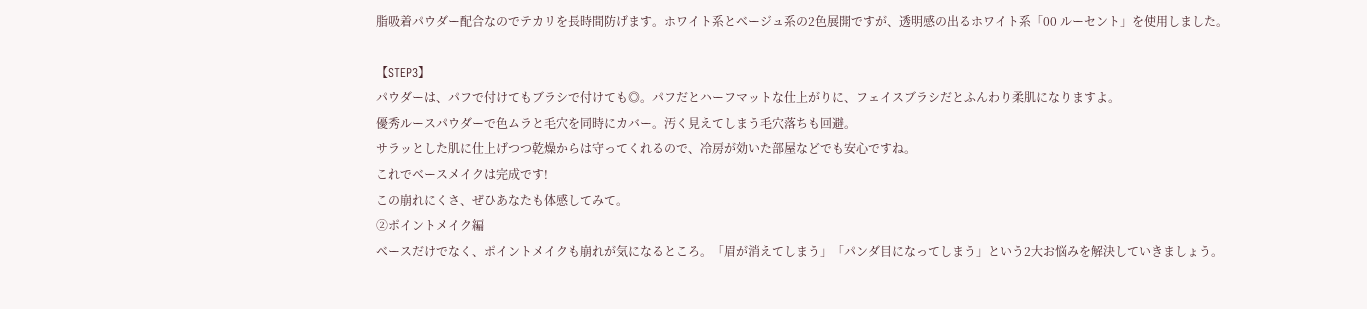脂吸着パウダー配合なのでテカリを長時間防げます。ホワイト系とベージュ系の2色展開ですが、透明感の出るホワイト系「00 ルーセント」を使用しました。

【STEP3】
パウダーは、パフで付けてもブラシで付けても◎。パフだとハーフマットな仕上がりに、フェイスブラシだとふんわり柔肌になりますよ。
優秀ルースパウダーで色ムラと毛穴を同時にカバー。汚く見えてしまう毛穴落ちも回避。
サラッとした肌に仕上げつつ乾燥からは守ってくれるので、冷房が効いた部屋などでも安心ですね。
これでベースメイクは完成です!
この崩れにくさ、ぜひあなたも体感してみて。
②ポイントメイク編
ベースだけでなく、ポイントメイクも崩れが気になるところ。「眉が消えてしまう」「パンダ目になってしまう」という2大お悩みを解決していきましょう。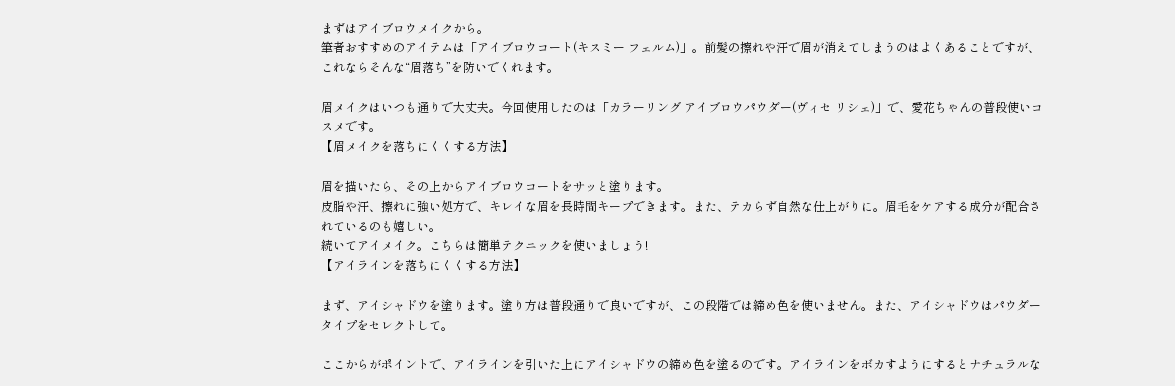まずはアイブロウメイクから。
筆者おすすめのアイテムは「アイブロウコート(キスミー フェルム)」。前髪の擦れや汗で眉が消えてしまうのはよくあることですが、これならそんな“眉落ち”を防いでくれます。

眉メイクはいつも通りで大丈夫。今回使用したのは「カラーリング アイブロウパウダー(ヴィセ リシェ)」で、愛花ちゃんの普段使いコスメです。
【眉メイクを落ちにくくする方法】

眉を描いたら、その上からアイブロウコートをサッと塗ります。
皮脂や汗、擦れに強い処方で、キレイな眉を長時間キープできます。また、テカらず自然な仕上がりに。眉毛をケアする成分が配合されているのも嬉しい。
続いてアイメイク。こちらは簡単テクニックを使いましょう!
【アイラインを落ちにくくする方法】

まず、アイシャドウを塗ります。塗り方は普段通りで良いですが、この段階では締め色を使いません。また、アイシャドウはパウダータイプをセレクトして。

ここからがポイントで、アイラインを引いた上にアイシャドウの締め色を塗るのです。アイラインをボカすようにするとナチュラルな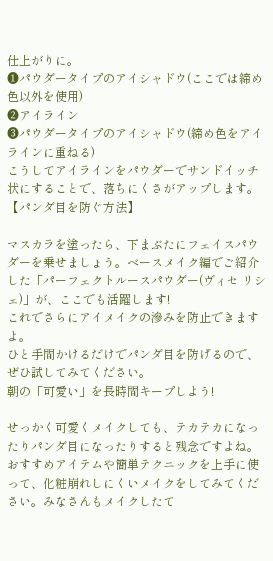仕上がりに。
❶パウダータイプのアイシャドウ(ここでは締め色以外を使用)
❷アイライン
❸パウダータイプのアイシャドウ(締め色をアイラインに重ねる)
こうしてアイラインをパウダーでサンドイッチ状にすることで、落ちにくさがアップします。
【パンダ目を防ぐ方法】

マスカラを塗ったら、下まぶたにフェイスパウダーを乗せましょう。ベースメイク編でご紹介した「パーフェクトルースパウダー(ヴィセ リシェ)」が、ここでも活躍します!
これでさらにアイメイクの滲みを防止できますよ。
ひと手間かけるだけでパンダ目を防げるので、ぜひ試してみてください。
朝の「可愛い」を長時間キープしよう!

せっかく可愛くメイクしても、テカテカになったりパンダ目になったりすると残念ですよね。
おすすめアイテムや簡単テクニックを上手に使って、化粧崩れしにくいメイクをしてみてください。みなさんもメイクしたて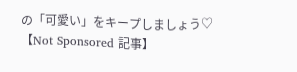の「可愛い」をキープしましょう♡
【Not Sponsored 記事】